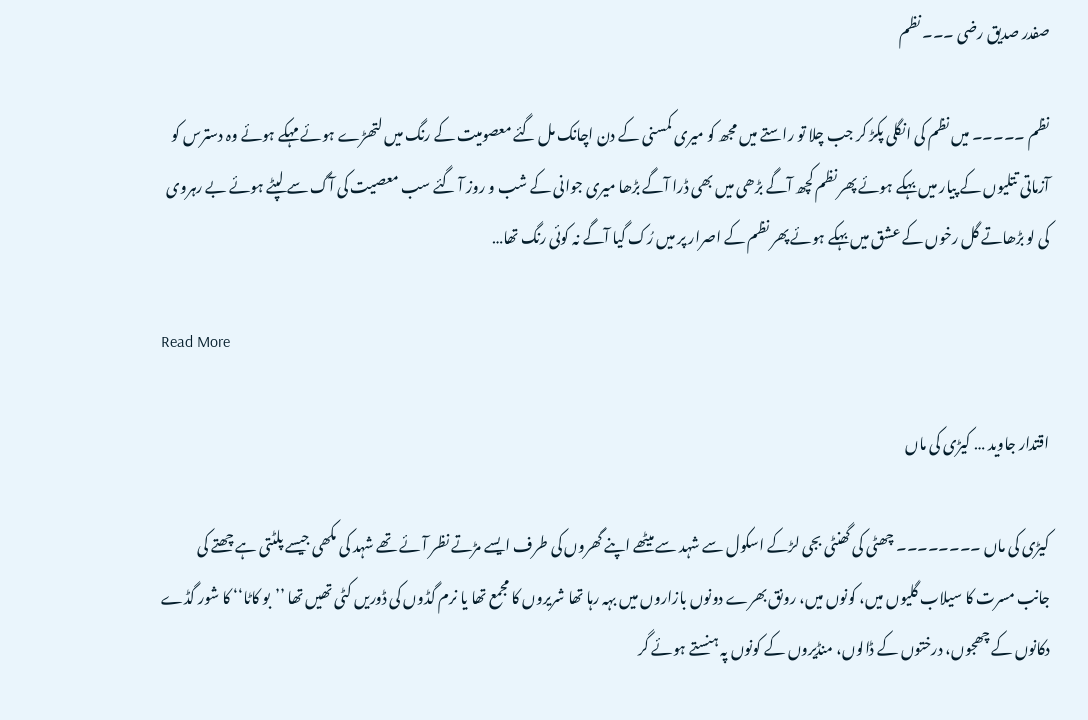صفدر صدیق رضی ۔۔۔ نظم

نظم ۔۔۔۔۔ میں نظم کی انگلی پکڑ کر جب چلا تو راستے میں مجھ کو میری کمسنی کے دن اچانک مل گئے معصومیت کے رنگ میں لتھڑے ہوئے مہکے ہوئے وہ دسترس کو آزماتی تتلیوں کے پیار میں بہکے ہوئے پھر نظم کچھ آگے بڑھی میں بھی ڈرا آگے بڑھا میری جوانی کے شب و روز آ گئے سب معصیت کی آگ سے لپٹے ہوئے بے رہروی کی لو بڑھاتے گل رخوں کے عشق میں بہکے ہوئے پھر نظم کے اصرار پر میں رُک گیا آگے نہ کوئی رنگ تھا…

Read More

اقتدار جاوید … کیڑی کی ماں

کیڑی کی ماں ۔۔۔۔۔۔۔۔ چھٹی کی گھنٹی بجی لڑکے اسکول سے شہد سے میٹھے اپنے گھروں کی طرف ایسے مڑتے نظر آئے تھے شہد کی مکھی جیسے پلٹتی ہے چھتے کی جانب مسرت کا سیلاب گلیوں میں، کونوں میں، رونق بھرے دونوں بازاروں میں بہہ رہا تھا شریروں کا مجمع تھا یا نرم گڈوں کی ڈوریں کٹی تھیں تھا ’’بو کاٹا‘‘ کا شور گڈے دکانوں کے چھجوں، درختوں کے ڈالوں، منڈیروں کے کونوں پہ ہنستے ہوئے گر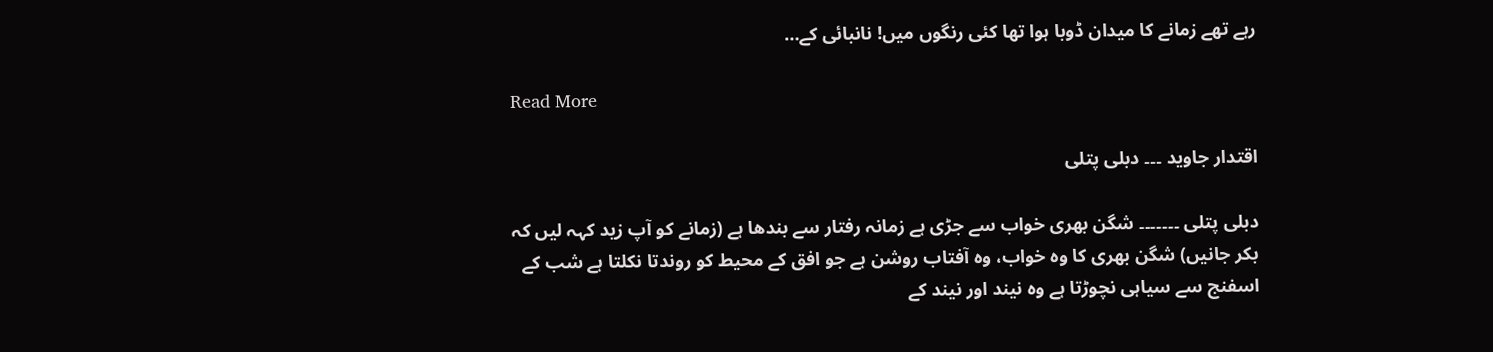رہے تھے زمانے کا میدان ڈوبا ہوا تھا کئی رنگوں میں! نانبائی کے…

Read More

اقتدار جاوید ۔۔۔ دبلی پتلی

دبلی پتلی ۔۔۔۔۔۔۔ شگن بھری خواب سے جڑی ہے زمانہ رفتار سے بندھا ہے (زمانے کو آپ زید کہہ لیں کہ بکر جانیں) شگن بھری کا وہ خواب، وہ آفتاب روشن ہے جو افق کے محیط کو روندتا نکلتا ہے شب کے اسفنج سے سیاہی نچوڑتا ہے وہ نیند اور نیند کے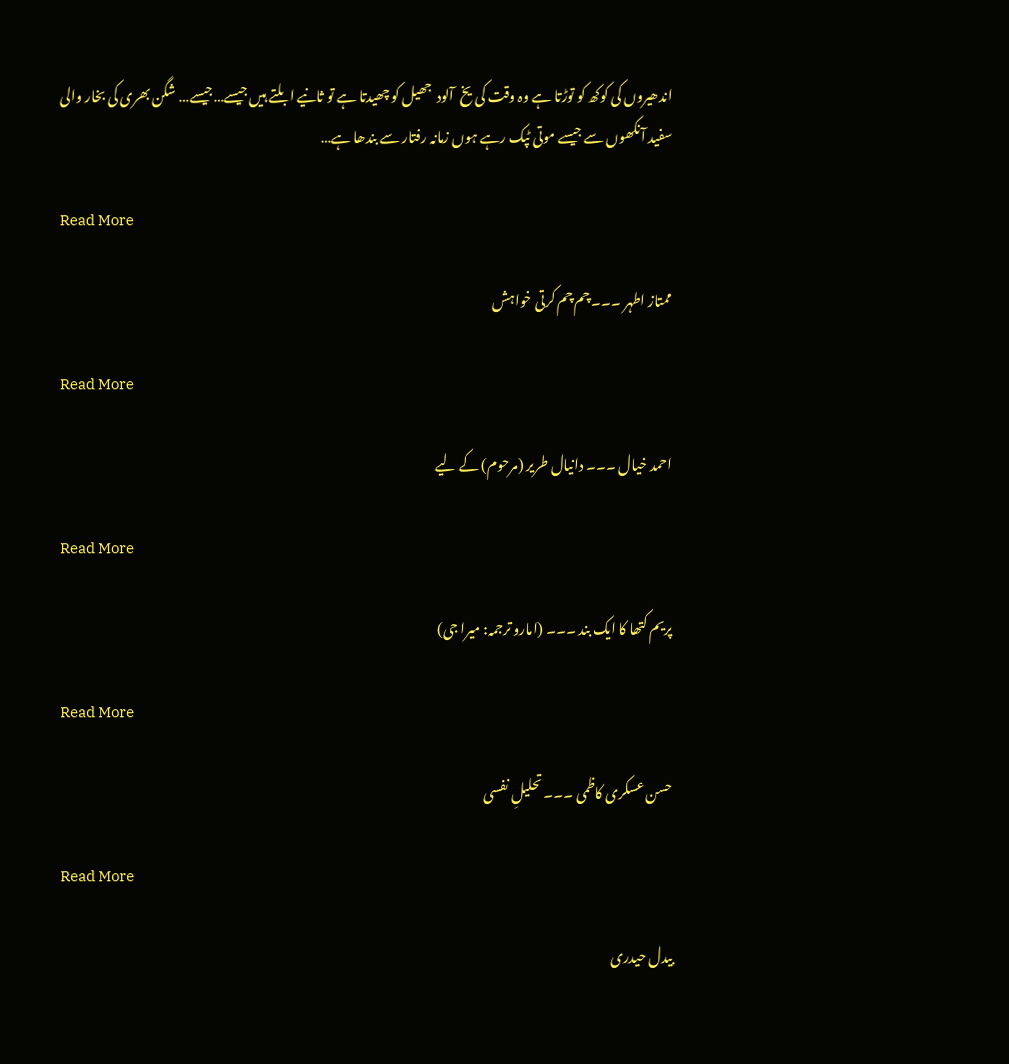اندھیروں کی کوکھ کو توڑتا ہے وہ وقت کی یخ  آلود  جھیل کو چھیدتا ہے تو ثانیے ابلتے ہیں جیسے…جیسے… شگن بھری کی بخار والی سفید آنکھوں سے جیسے موتی ٹپک رہے ہوں زمانہ رفتار سے بندھا ہے…

Read More

ممتاز اطہر ۔۔۔ چم چم کرتی خواہش

Read More

احمد خیال ۔۔۔ دانیال طریر (مرحوم) کے لیے

Read More

پریم کتھا کا ایک بند ۔۔۔ (امارو ترجمہ: میرا جی)

Read More

حسن عسکری کاظمی ۔۔۔ تحلیلِ نفسی

Read More

بیدل حیدری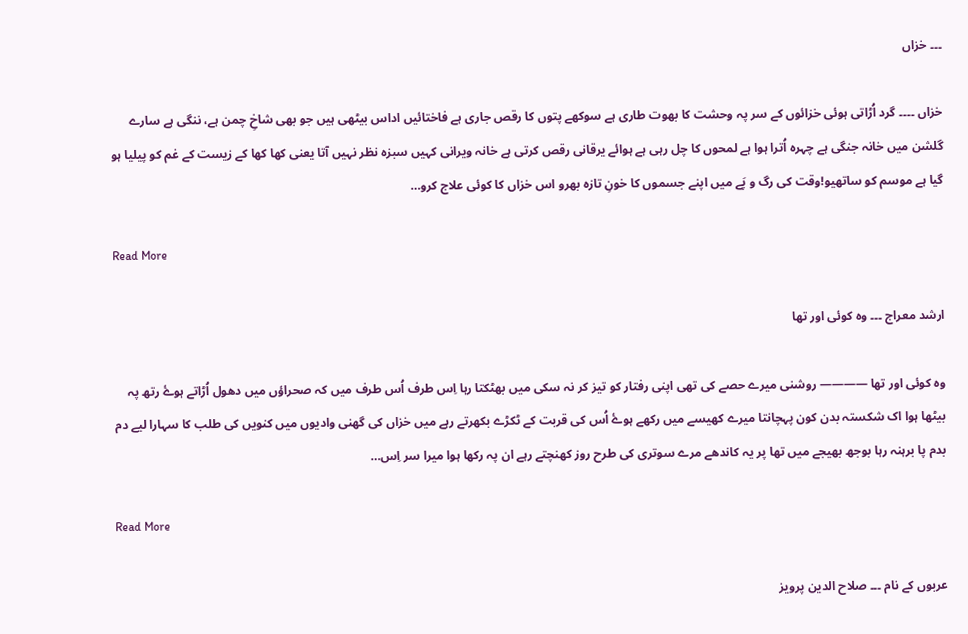۔۔۔ خزاں

خزاں ۔۔۔۔ گرد اُڑاتی ہوئی خزائوں کے سر پہ وحشت کا بھوت طاری ہے سوکھے پتوں کا رقص جاری ہے فاختائیں اداس بیٹھی ہیں جو بھی شاخِ چمن ہے، ننگی ہے سارے گلشن میں خانہ جنگی ہے چہرہ اُترا ہوا ہے لمحوں کا چل رہی ہے ہوائے یرقانی رقص کرتی ہے خانہ ویرانی کہیں سبزہ نظر نہیں آتا یعنی کھا کھا کے زیست کے غم کو پیلیا ہو گیا ہے موسم کو ساتھیو!وقت کی رگ و پَے میں اپنے جسموں کا خونِ تازہ بھرو اس خزاں کا کوئی علاج کرو…

Read More

ارشد معراج ۔۔۔ وہ کوئی اور تھا

وہ کوئی اور تھا ———— روشنی میرے حصے کی تھی اپنی رفتار کو تیز کر نہ سکی میں بھٹکتا رہا اِس طرف اُس طرف میں کہ صحراؤں میں دھول اُڑاتے ہوۓ رتھ پہ بیٹھا ہوا اک شکستہ بدن کون پہچانتا میرے کھیسے میں رکھے ہوۓ اُس کی قربت کے ٹکڑے بکھرتے رہے میں خزاں کی گھنی وادیوں میں کنویں کی طلب کا سہارا لیے دم بدم پا برہنہ رہا بوجھ بھیجے میں تھا پر یہ کاندھے مرے سوتری کی طرح روز کھنچتے رہے ان پہ رکھا ہوا میرا سر اِس…

Read More

عربوں کے نام ۔۔۔ صلاح الدین پرویز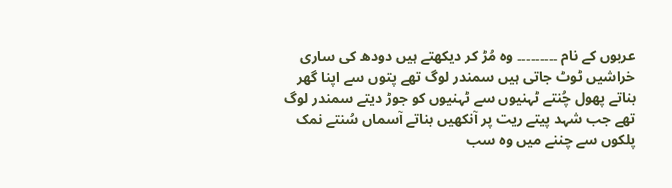عربوں کے نام ۔۔۔۔۔۔۔۔۔ وہ مُڑ کر دیکھتے ہیں دودھ کی ساری خراشیں ٹوٹ جاتی ہیں سمندر لوگ تھے پتوں سے اپنا گھر بناتے پھول چُنتے ٹہنیوں سے ٹہنیوں کو جوڑ دیتے سمندر لوگ تھے جب شہد پیتے ریت پر آنکھیں بناتے آسماں سُنتے نمک پلکوں سے چننے میں وہ سب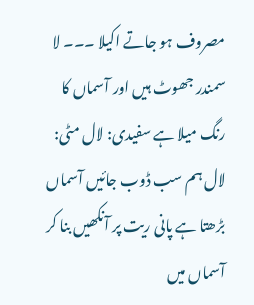مصروف ہو جاتے اکیلا ۔۔۔ لا سمندر جھوٹ ہیں اور آسماں کا رنگ میلا ہے سفیدی: لال مٹی: لال ہم سب ڈوب جائیں آسماں بڑھتا ہے پانی ریت پر آنکھیں بنا کر آسماں میں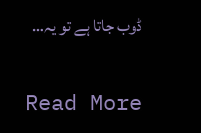ڈوب جاتا ہے تو یہ…

Read More